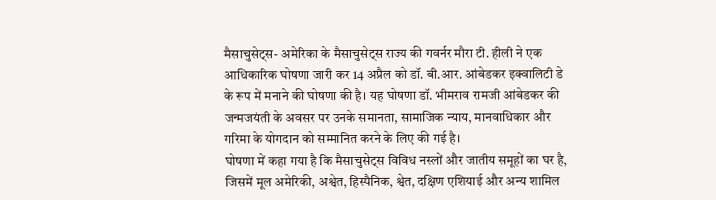मैसाचुसेट्स- अमेरिका के मैसाचुसेट्स राज्य की गवर्नर मौरा टी. हीली ने एक आधिकारिक घोषणा जारी कर 14 अप्रैल को डॉ. बी.आर. आंबेडकर इक्वालिटी डे के रूप में मनाने की घोषणा की है। यह घोषणा डॉ. भीमराव रामजी आंबेडकर की जन्मजयंती के अवसर पर उनके समानता, सामाजिक न्याय, मानवाधिकार और गरिमा के योगदान को सम्मानित करने के लिए की गई है।
घोषणा में कहा गया है कि मैसाचुसेट्स विविध नस्लों और जातीय समूहों का घर है, जिसमें मूल अमेरिकी, अश्वेत, हिस्पैनिक, श्वेत, दक्षिण एशियाई और अन्य शामिल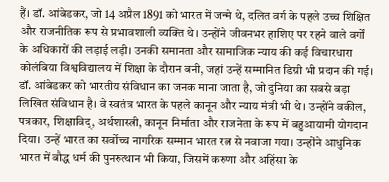हैं। डॉ. आंबेडकर, जो 14 अप्रैल 1891 को भारत में जन्मे थे, दलित वर्ग के पहले उच्च शिक्षित और राजनीतिक रूप से प्रभावशाली व्यक्ति थे। उन्होंने जीवनभर हाशिए पर रहने वाले वर्गों के अधिकारों की लड़ाई लड़ी। उनकी समानता और सामाजिक न्याय की कई विचारधारा कोलंबिया विश्वविद्यालय में शिक्षा के दौरान बनी, जहां उन्हें सम्मानित डिग्री भी प्रदान की गई।
डॉ. आंबेडकर को भारतीय संविधान का जनक माना जाता है, जो दुनिया का सबसे बड़ा लिखित संविधान है। वे स्वतंत्र भारत के पहले कानून और न्याय मंत्री भी थे। उन्होंने वकील, पत्रकार, शिक्षाविद्, अर्थशास्त्री, कानून निर्माता और राजनेता के रूप में बहुआयामी योगदान दिया। उन्हें भारत का सर्वोच्च नागरिक सम्मान भारत रत्न से नवाजा गया। उन्होंने आधुनिक भारत में बौद्ध धर्म की पुनरुत्थान भी किया, जिसमें करुणा और अहिंसा के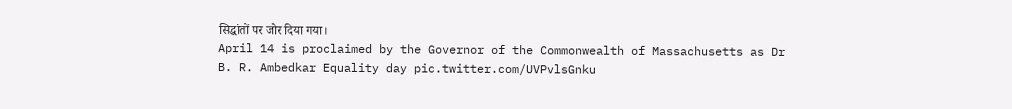सिद्धांतों पर जोर दिया गया।
April 14 is proclaimed by the Governor of the Commonwealth of Massachusetts as Dr B. R. Ambedkar Equality day pic.twitter.com/UVPvlsGnku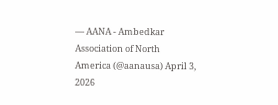— AANA - Ambedkar Association of North America (@aanausa) April 3, 2026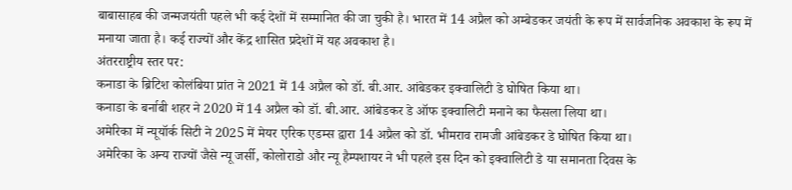बाबासाहब की जन्मजयंती पहले भी कई देशों में सम्मानित की जा चुकी है। भारत में 14 अप्रैल को अम्बेडकर जयंती के रूप में सार्वजनिक अवकाश के रूप में मनाया जाता है। कई राज्यों और केंद्र शासित प्रदेशों में यह अवकाश है।
अंतरराष्ट्रीय स्तर पर:
कनाडा के ब्रिटिश कोलंबिया प्रांत ने 2021 में 14 अप्रैल को डॉ. बी.आर. आंबेडकर इक्वालिटी डे घोषित किया था।
कनाडा के बर्नाबी शहर ने 2020 में 14 अप्रैल को डॉ. बी.आर. आंबेडकर डे ऑफ इक्वालिटी मनाने का फैसला लिया था।
अमेरिका में न्यूयॉर्क सिटी ने 2025 में मेयर एरिक एडम्स द्वारा 14 अप्रैल को डॉ. भीमराव रामजी आंबेडकर डे घोषित किया था।
अमेरिका के अन्य राज्यों जैसे न्यू जर्सी, कोलोराडो और न्यू हैम्पशायर ने भी पहले इस दिन को इक्वालिटी डे या समानता दिवस के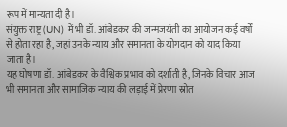रूप में मान्यता दी है।
संयुक्त राष्ट्र (UN) में भी डॉ. आंबेडकर की जन्मजयंती का आयोजन कई वर्षों से होता रहा है, जहां उनके न्याय और समानता के योगदान को याद किया जाता है।
यह घोषणा डॉ. आंबेडकर के वैश्विक प्रभाव को दर्शाती है, जिनके विचार आज भी समानता और सामाजिक न्याय की लड़ाई में प्रेरणा स्रोत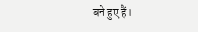बने हुए हैं।